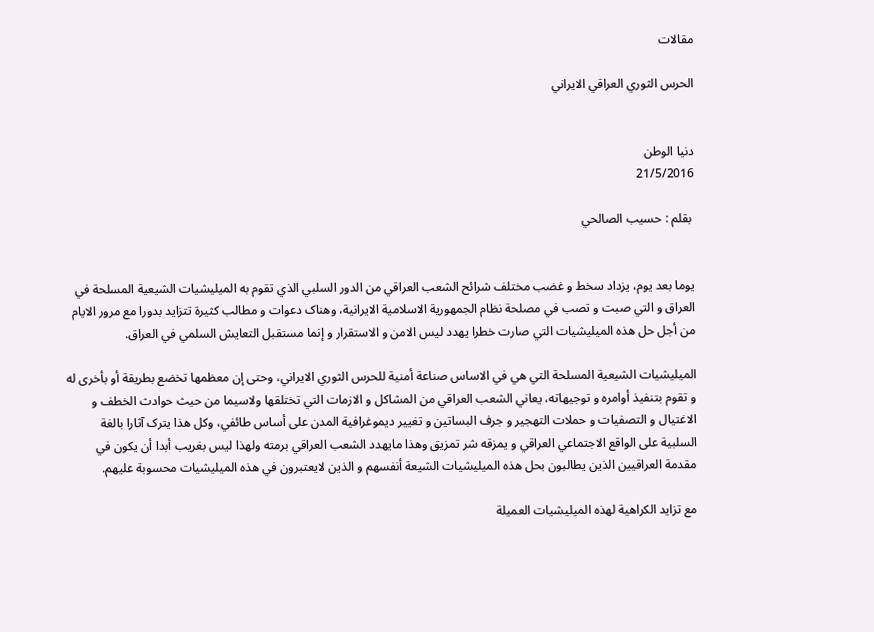مقالات

الحرس الثوري العراقي الايراني


دنيا الوطن
21/5/2016

 بقلم : حسيب الصالحي


يوما بعد يوم، يزداد سخط و غضب مختلف شرائح الشعب العراقي من الدور السلبي الذي تقوم به الميليشيات الشيعية المسلحة في العراق و التي صبت و تصب في مصلحة نظام الجمهورية الاسلامية الايرانية، وهناک دعوات و مطالب کثيرة تتزايد بدورا مع مرور الايام من أجل حل هذه الميليشيات التي صارت خطرا يهدد ليس الامن و الاستقرار و إنما مستقبل التعايش السلمي في العراق.

الميليشيات الشيعية المسلحة التي هي في الاساس صناعة أمنية للحرس الثوري الايراني، وحتی إن معظمها تخضع بطريقة أو بأخری له و تقوم بتنفيذ أوامره و توجيهاته، يعاني الشعب العراقي من المشاکل و الازمات التي تختلقها ولاسيما من حيث حوادث الخطف و الاغتيال و التصفيات و حملات التهجير و جرف البساتين و تغيير ديموغرافية المدن علی أساس طائفي، وکل هذا يترک آثارا بالغة السلبية علی الواقع الاجتماعي العراقي و يمزقه شر تمزيق وهذا مايهدد الشعب العراقي برمته ولهذا ليس بغريب أبدا أن يکون في مقدمة العراقيين الذين يطالبون بحل هذه الميليشيات الشيعة أنفسهم و الذين لايعتبرون في هذه الميليشيات محسوبة عليهم.

مع تزايد الکراهية لهذه الميليشيات العميلة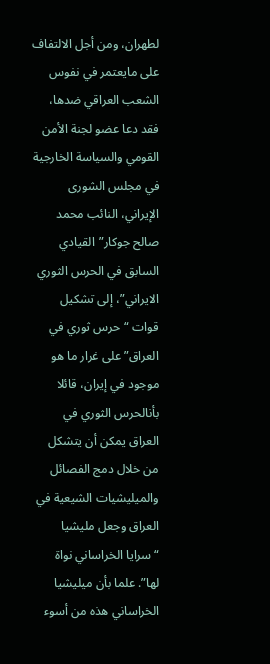لطهران، ومن أجل الالتفاف علی مايعتمر في نفوس الشعب العراقي ضدها، فقد دعا عضو لجنة الأمن القومي والسياسة الخارجية في مجلس الشوری الإيراني، النائب محمد صالح جوکار”القيادي السابق في الحرس الثوري الايراني”، إلی تشکيل قوات “حرس ثوري في العراق” علی غرار ما هو موجود في إيران، قائلا بأنالحرس الثوري في العراق يمکن أن يتشکل من خلال دمج الفصائل والميليشيات الشيعية في العراق وجعل مليشيا “سرايا الخراساني نواة لها”. علما بأن ميليشيا الخراساني هذه من أسوء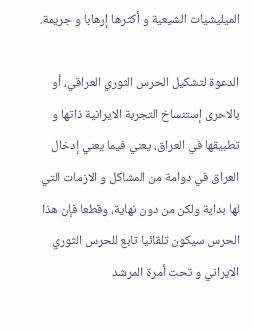الميليشيات الشيعية و أکثرها إرهابا و جريمة.

الدعوة لتشکيل الحرس الثوري العراقي، أو بالاحری إستنساخ التجربة الايرانية ذاتها و تطبيقها في العراق، يعني فيما يعني إدخال العراق في دوامة من المشاکل و الازمات التي لها بداية ولکن من دون نهاية، وقطعا فإن هذا الحرس سيکون تلقائيا تابع للحرس الثوري الايراني و تحت أمرة المرشد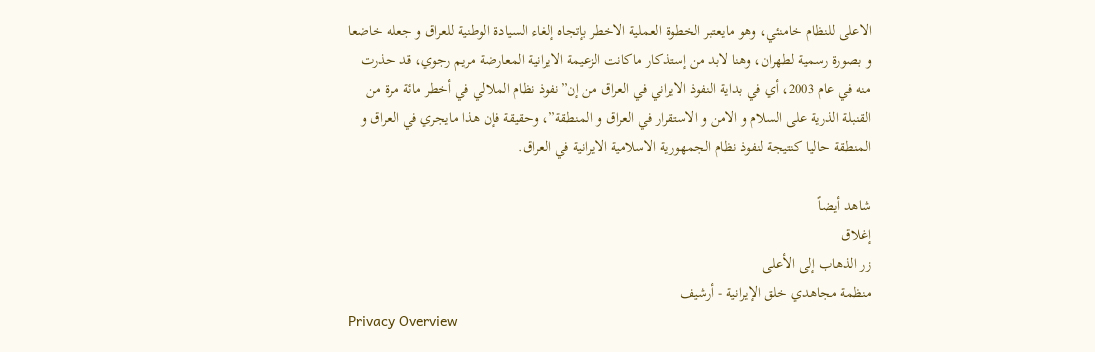الاعلی للنظام خامنئي، وهو مايعتبر الخطوة العملية الاخطر بإتجاه إلغاء السيادة الوطنية للعراق و جعله خاضعا و بصورة رسمية لطهران، وهنا لابد من إستذکار ماکانت الزعيمة الايرانية المعارضة مريم رجوي، قد حذرت منه في عام 2003، أي في بداية النفوذ الايراني في العراق من إن”نفوذ نظام الملالي في أخطر مائة مرة من القنبلة الذرية علی السلام و الامن و الاستقرار في العراق و المنطقة”، وحقيقة فإن هذا مايجري في العراق و المنطقة حاليا کنتيجة لنفوذ نظام الجمهورية الاسلامية الايرانية في العراق.

شاهد أيضاً
إغلاق
زر الذهاب إلى الأعلى
منظمة مجاهدي خلق الإيرانية - أرشیف
Privacy Overview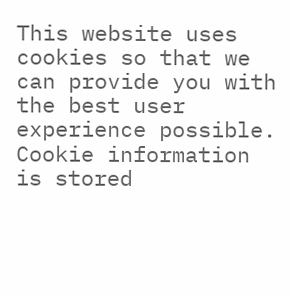This website uses cookies so that we can provide you with the best user experience possible. Cookie information is stored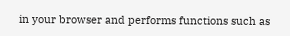in your browser and performs functions such as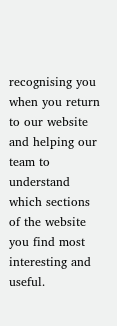recognising you when you return to our website and helping our team to understand which sections of the website you find most interesting and useful.